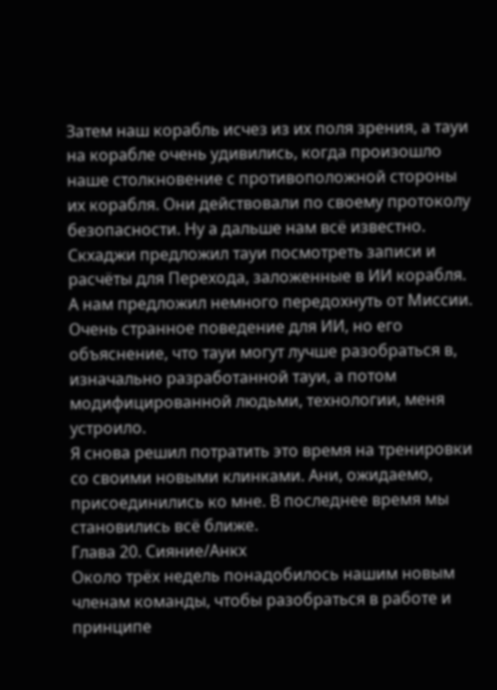Затем наш корабль исчез из их поля зрения, а тауи на корабле очень удивились, когда произошло наше столкновение с противоположной стороны их корабля. Они действовали по своему протоколу безопасности. Ну а дальше нам всё известно.
Скхаджи предложил тауи посмотреть записи и расчёты для Перехода, заложенные в ИИ корабля. А нам предложил немного передохнуть от Миссии. Очень странное поведение для ИИ, но его объяснение, что тауи могут лучше разобраться в, изначально разработанной тауи, а потом модифицированной людьми, технологии, меня устроило.
Я снова решил потратить это время на тренировки со своими новыми клинками. Ани, ожидаемо, присоединились ко мне. В последнее время мы становились всё ближе.
Глава 20. Сияние/Анкх
Около трёх недель понадобилось нашим новым членам команды, чтобы разобраться в работе и принципе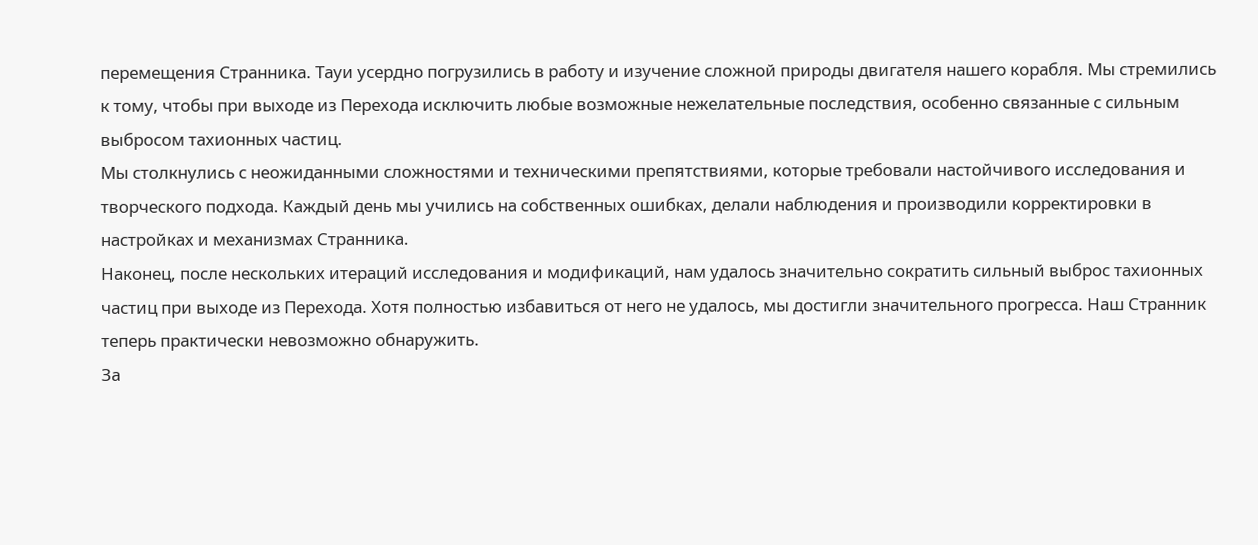перемещения Странника. Тауи усердно погрузились в работу и изучение сложной природы двигателя нашего корабля. Мы стремились к тому, чтобы при выходе из Перехода исключить любые возможные нежелательные последствия, особенно связанные с сильным выбросом тахионных частиц.
Мы столкнулись с неожиданными сложностями и техническими препятствиями, которые требовали настойчивого исследования и творческого подхода. Каждый день мы учились на собственных ошибках, делали наблюдения и производили корректировки в настройках и механизмах Странника.
Наконец, после нескольких итераций исследования и модификаций, нам удалось значительно сократить сильный выброс тахионных частиц при выходе из Перехода. Хотя полностью избавиться от него не удалось, мы достигли значительного прогресса. Наш Странник теперь практически невозможно обнаружить.
За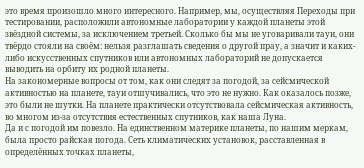это время произошло много интересного. Например, мы, осуществляя Переходы при тестировании, расположили автономные лаборатории у каждой планеты этой звёздной системы, за исключением третьей. Сколько бы мы не уговаривали тауи, они твёрдо стояли на своём: нельзя разглашать сведения о другой прау, а значит и каких-либо искусственных спутников или автономных лабораторий не допускается выводить на орбиту их родной планеты.
На закономерные вопросы от том, как они следят за погодой, за сейсмической активностью на планете, тауи отшучивались, что это не нужно. Как оказалось позже, это были не шутки. На планете практически отсутствовала сейсмическая активность, во многом из-за отсутствия естественных спутников, как наша Луна.
Да и с погодой им повезло. На единственном материке планеты, по нашим меркам, была просто райская погода. Сеть климатических установок, расставленная в определённых точках планеты,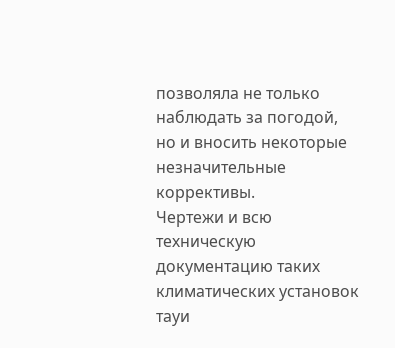позволяла не только наблюдать за погодой, но и вносить некоторые незначительные коррективы.
Чертежи и всю техническую документацию таких климатических установок тауи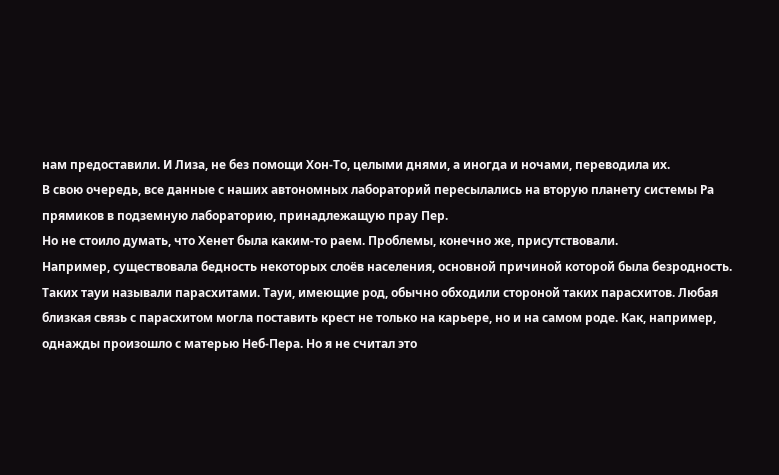нам предоставили. И Лиза, не без помощи Хон-То, целыми днями, а иногда и ночами, переводила их.
В свою очередь, все данные с наших автономных лабораторий пересылались на вторую планету системы Ра прямиков в подземную лабораторию, принадлежащую прау Пер.
Но не стоило думать, что Хенет была каким-то раем. Проблемы, конечно же, присутствовали.
Например, существовала бедность некоторых слоёв населения, основной причиной которой была безродность. Таких тауи называли парасхитами. Тауи, имеющие род, обычно обходили стороной таких парасхитов. Любая близкая связь с парасхитом могла поставить крест не только на карьере, но и на самом роде. Как, например, однажды произошло с матерью Неб-Пера. Но я не считал это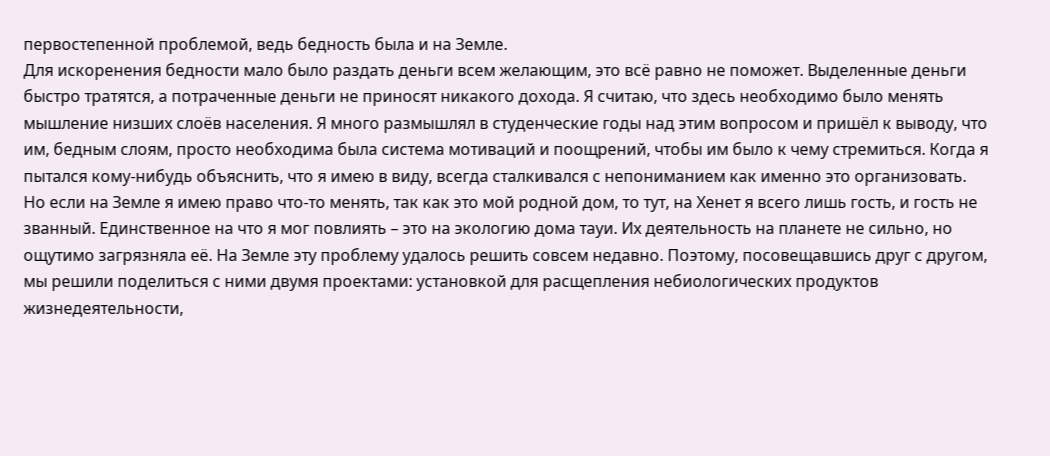первостепенной проблемой, ведь бедность была и на Земле.
Для искоренения бедности мало было раздать деньги всем желающим, это всё равно не поможет. Выделенные деньги быстро тратятся, а потраченные деньги не приносят никакого дохода. Я считаю, что здесь необходимо было менять мышление низших слоёв населения. Я много размышлял в студенческие годы над этим вопросом и пришёл к выводу, что им, бедным слоям, просто необходима была система мотиваций и поощрений, чтобы им было к чему стремиться. Когда я пытался кому-нибудь объяснить, что я имею в виду, всегда сталкивался с непониманием как именно это организовать.
Но если на Земле я имею право что-то менять, так как это мой родной дом, то тут, на Хенет я всего лишь гость, и гость не званный. Единственное на что я мог повлиять – это на экологию дома тауи. Их деятельность на планете не сильно, но ощутимо загрязняла её. На Земле эту проблему удалось решить совсем недавно. Поэтому, посовещавшись друг с другом, мы решили поделиться с ними двумя проектами: установкой для расщепления небиологических продуктов жизнедеятельности,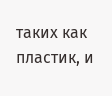таких как пластик, и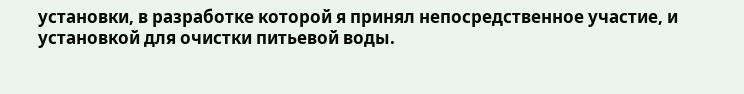установки, в разработке которой я принял непосредственное участие, и установкой для очистки питьевой воды.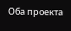Оба проекта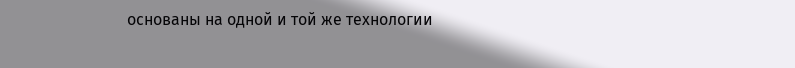основаны на одной и той же технологии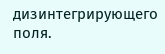дизинтегрирующего поля.